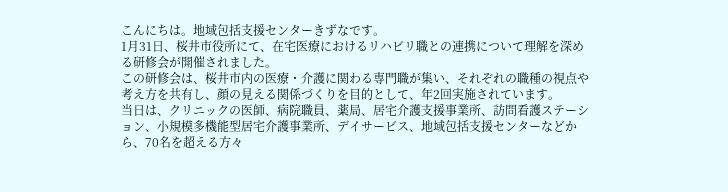こんにちは。地域包括支援センターきずなです。
1月31日、桜井市役所にて、在宅医療におけるリハビリ職との連携について理解を深める研修会が開催されました。
この研修会は、桜井市内の医療・介護に関わる専門職が集い、それぞれの職種の視点や考え方を共有し、顔の見える関係づくりを目的として、年2回実施されています。
当日は、クリニックの医師、病院職員、薬局、居宅介護支援事業所、訪問看護ステーション、小規模多機能型居宅介護事業所、デイサービス、地域包括支援センターなどから、70名を超える方々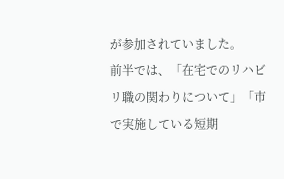が参加されていました。
前半では、「在宅でのリハビリ職の関わりについて」「市で実施している短期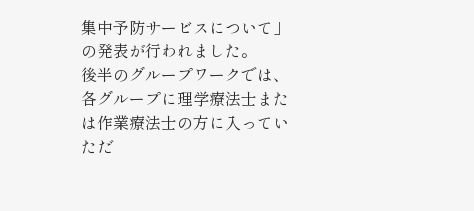集中予防サービスについて」の発表が行われました。
後半のグループワークでは、各グループに理学療法士または作業療法士の方に入っていただ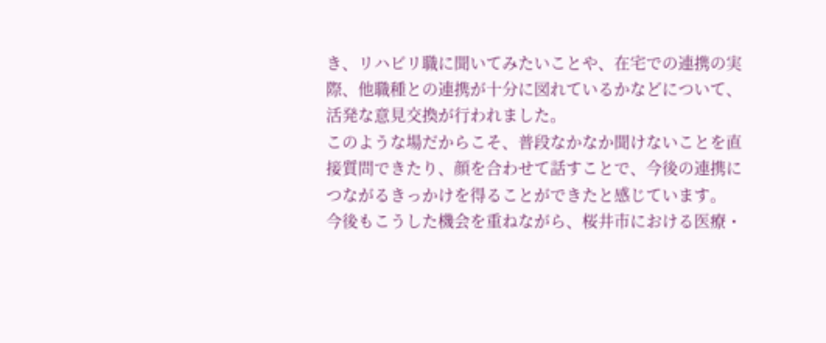き、リハビリ職に聞いてみたいことや、在宅での連携の実際、他職種との連携が十分に図れているかなどについて、活発な意見交換が行われました。
このような場だからこそ、普段なかなか聞けないことを直接質問できたり、顔を合わせて話すことで、今後の連携につながるきっかけを得ることができたと感じています。
今後もこうした機会を重ねながら、桜井市における医療・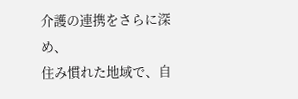介護の連携をさらに深め、
住み慣れた地域で、自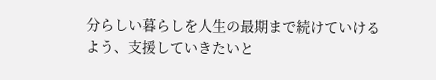分らしい暮らしを人生の最期まで続けていけるよう、支援していきたいと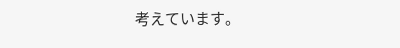考えています。